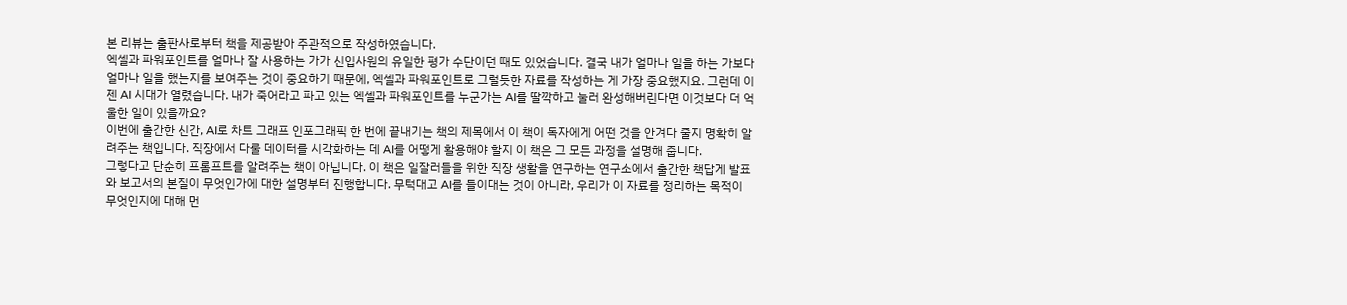본 리뷰는 출판사로부터 책을 제공받아 주관적으로 작성하였습니다.
엑셀과 파워포인트를 얼마나 잘 사용하는 가가 신입사원의 유일한 평가 수단이던 때도 있었습니다. 결국 내가 얼마나 일을 하는 가보다 얼마나 일을 했는지를 보여주는 것이 중요하기 때문에, 엑셀과 파워포인트로 그럴듯한 자료를 작성하는 게 가장 중요했지요. 그런데 이젠 AI 시대가 열렸습니다. 내가 죽어라고 파고 있는 엑셀과 파워포인트를 누군가는 AI를 딸깍하고 눌러 완성해버린다면 이것보다 더 억울한 일이 있을까요?
이번에 출간한 신간, AI로 차트 그래프 인포그래픽 한 번에 끝내기는 책의 제목에서 이 책이 독자에게 어떤 것을 안겨다 줄지 명확히 알려주는 책입니다. 직장에서 다룰 데이터를 시각화하는 데 AI를 어떻게 활용해야 할지 이 책은 그 모든 과정을 설명해 줍니다.
그렇다고 단순히 프롬프트를 알려주는 책이 아닙니다. 이 책은 일잘러들을 위한 직장 생활을 연구하는 연구소에서 출간한 책답게 발표와 보고서의 본질이 무엇인가에 대한 설명부터 진행합니다. 무턱대고 AI를 들이대는 것이 아니라, 우리가 이 자료를 정리하는 목적이 무엇인지에 대해 먼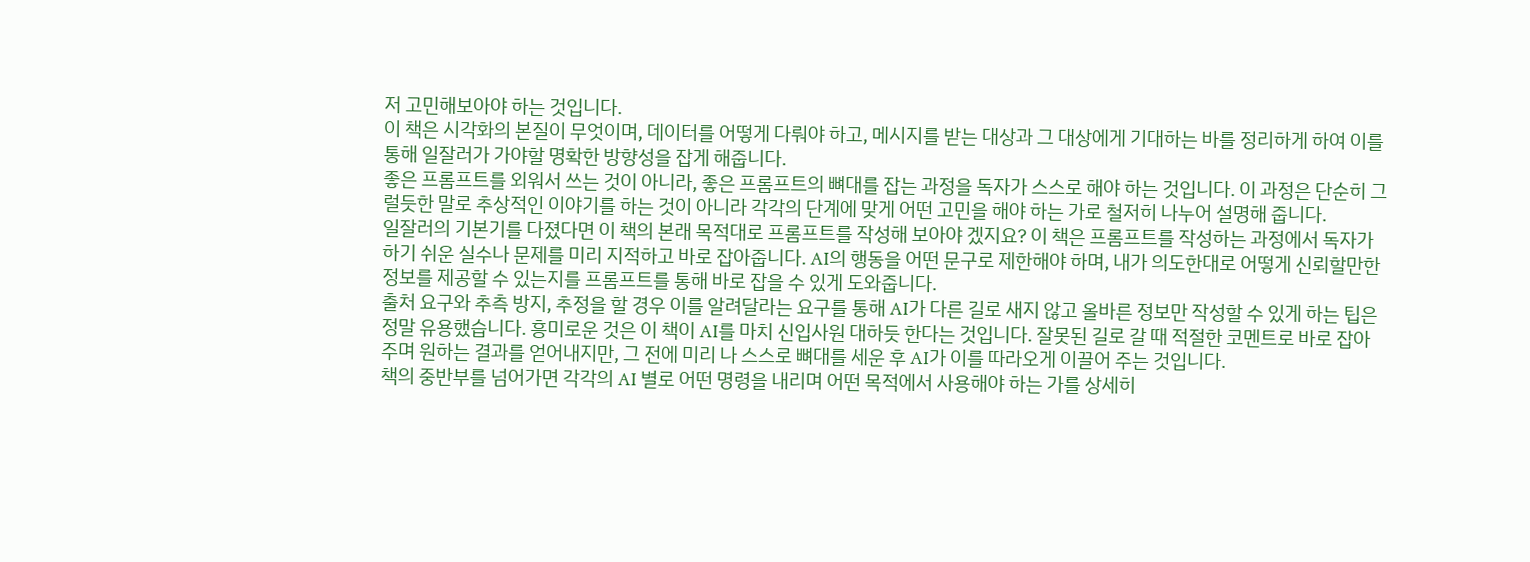저 고민해보아야 하는 것입니다.
이 책은 시각화의 본질이 무엇이며, 데이터를 어떻게 다뤄야 하고, 메시지를 받는 대상과 그 대상에게 기대하는 바를 정리하게 하여 이를 통해 일잘러가 가야할 명확한 방향성을 잡게 해줍니다.
좋은 프롬프트를 외워서 쓰는 것이 아니라, 좋은 프롬프트의 뼈대를 잡는 과정을 독자가 스스로 해야 하는 것입니다. 이 과정은 단순히 그럴듯한 말로 추상적인 이야기를 하는 것이 아니라 각각의 단계에 맞게 어떤 고민을 해야 하는 가로 철저히 나누어 설명해 줍니다.
일잘러의 기본기를 다졌다면 이 책의 본래 목적대로 프롬프트를 작성해 보아야 겠지요? 이 책은 프롬프트를 작성하는 과정에서 독자가 하기 쉬운 실수나 문제를 미리 지적하고 바로 잡아줍니다. AI의 행동을 어떤 문구로 제한해야 하며, 내가 의도한대로 어떻게 신뢰할만한 정보를 제공할 수 있는지를 프롬프트를 통해 바로 잡을 수 있게 도와줍니다.
출처 요구와 추측 방지, 추정을 할 경우 이를 알려달라는 요구를 통해 AI가 다른 길로 새지 않고 올바른 정보만 작성할 수 있게 하는 팁은 정말 유용했습니다. 흥미로운 것은 이 책이 AI를 마치 신입사원 대하듯 한다는 것입니다. 잘못된 길로 갈 때 적절한 코멘트로 바로 잡아주며 원하는 결과를 얻어내지만, 그 전에 미리 나 스스로 뼈대를 세운 후 AI가 이를 따라오게 이끌어 주는 것입니다.
책의 중반부를 넘어가면 각각의 AI 별로 어떤 명령을 내리며 어떤 목적에서 사용해야 하는 가를 상세히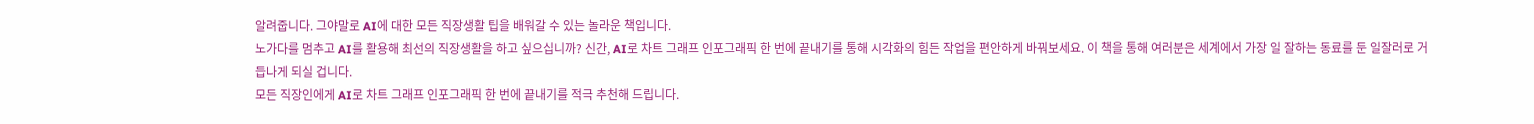알려줍니다. 그야말로 AI에 대한 모든 직장생활 팁을 배워갈 수 있는 놀라운 책입니다.
노가다를 멈추고 AI를 활용해 최선의 직장생활을 하고 싶으십니까? 신간, AI로 차트 그래프 인포그래픽 한 번에 끝내기를 통해 시각화의 힘든 작업을 편안하게 바꿔보세요. 이 책을 통해 여러분은 세계에서 가장 일 잘하는 동료를 둔 일잘러로 거듭나게 되실 겁니다.
모든 직장인에게 AI로 차트 그래프 인포그래픽 한 번에 끝내기를 적극 추천해 드립니다.